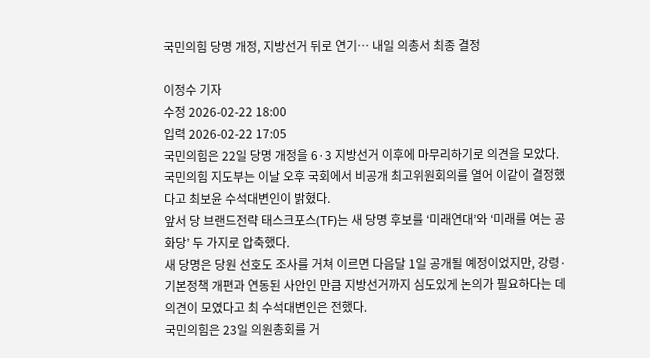국민의힘 당명 개정, 지방선거 뒤로 연기… 내일 의총서 최종 결정

이정수 기자
수정 2026-02-22 18:00
입력 2026-02-22 17:05
국민의힘은 22일 당명 개정을 6·3 지방선거 이후에 마무리하기로 의견을 모았다.
국민의힘 지도부는 이날 오후 국회에서 비공개 최고위원회의를 열어 이같이 결정했다고 최보윤 수석대변인이 밝혔다.
앞서 당 브랜드전략 태스크포스(TF)는 새 당명 후보를 ‘미래연대’와 ‘미래를 여는 공화당’ 두 가지로 압축했다.
새 당명은 당원 선호도 조사를 거쳐 이르면 다음달 1일 공개될 예정이었지만, 강령·기본정책 개편과 연동된 사안인 만큼 지방선거까지 심도있게 논의가 필요하다는 데 의견이 모였다고 최 수석대변인은 전했다.
국민의힘은 23일 의원총회를 거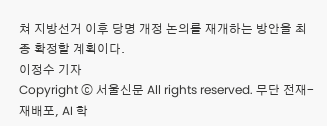쳐 지방선거 이후 당명 개정 논의를 재개하는 방안을 최종 확정할 계획이다.
이정수 기자
Copyright ⓒ 서울신문 All rights reserved. 무단 전재-재배포, AI 학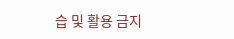습 및 활용 금지